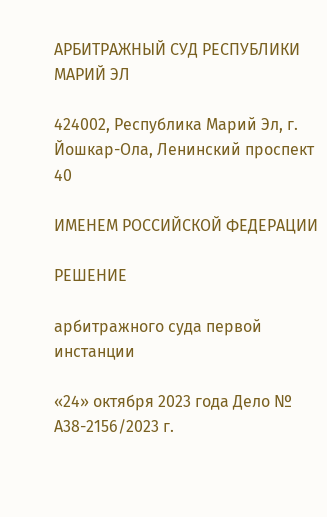АРБИТРАЖНЫЙ СУД РЕСПУБЛИКИ МАРИЙ ЭЛ

424002, Республика Марий Эл, г. Йошкар-Ола, Ленинский проспект 40

ИМЕНЕМ РОССИЙСКОЙ ФЕДЕРАЦИИ

РЕШЕНИЕ

арбитражного суда первой инстанции

«24» октября 2023 года Дело № А38-2156/2023 г.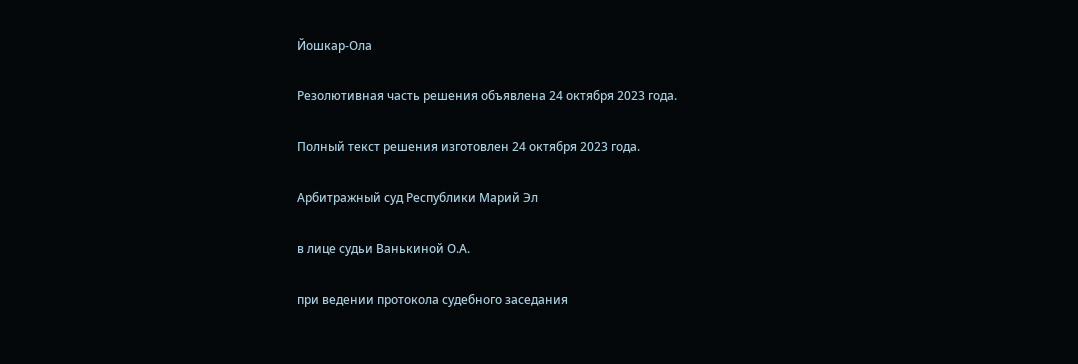Йошкар-Ола

Резолютивная часть решения объявлена 24 октября 2023 года.

Полный текст решения изготовлен 24 октября 2023 года.

Арбитражный суд Республики Марий Эл

в лице судьи Ванькиной О.А.

при ведении протокола судебного заседания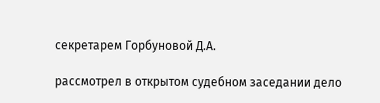секретарем Горбуновой Д.А.

рассмотрел в открытом судебном заседании дело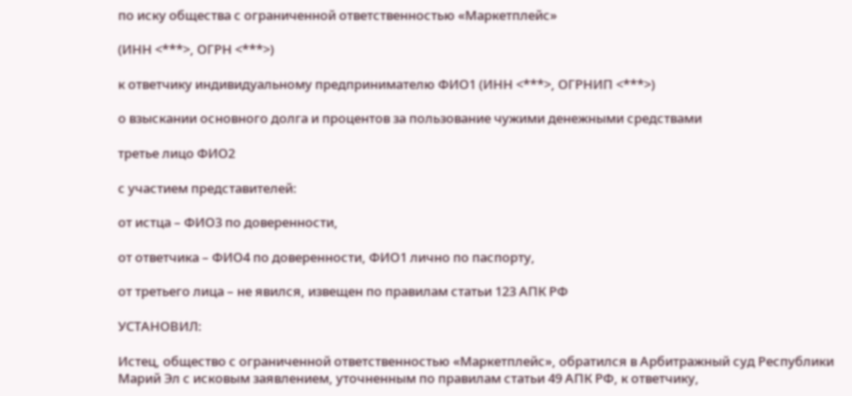по иску общества с ограниченной ответственностью «Маркетплейс»

(ИНН <***>, ОГРН <***>)

к ответчику индивидуальному предпринимателю ФИО1 (ИНН <***>, ОГРНИП <***>)

о взыскании основного долга и процентов за пользование чужими денежными средствами

третье лицо ФИО2

с участием представителей:

от истца – ФИО3 по доверенности,

от ответчика – ФИО4 по доверенности, ФИО1 лично по паспорту,

от третьего лица – не явился, извещен по правилам статьи 123 АПК РФ

УСТАНОВИЛ:

Истец, общество с ограниченной ответственностью «Маркетплейс», обратился в Арбитражный суд Республики Марий Эл с исковым заявлением, уточненным по правилам статьи 49 АПК РФ, к ответчику,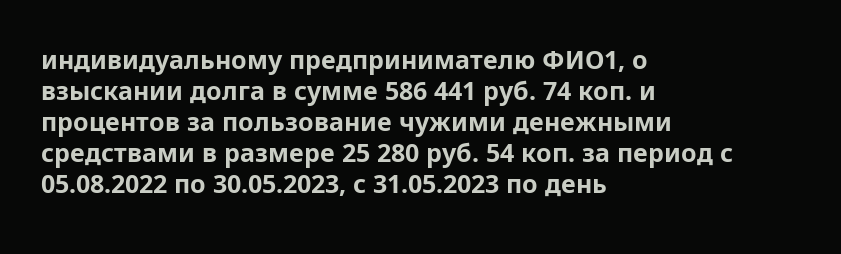индивидуальному предпринимателю ФИО1, о взыскании долга в сумме 586 441 руб. 74 коп. и процентов за пользование чужими денежными средствами в размере 25 280 руб. 54 коп. за период с 05.08.2022 по 30.05.2023, с 31.05.2023 по день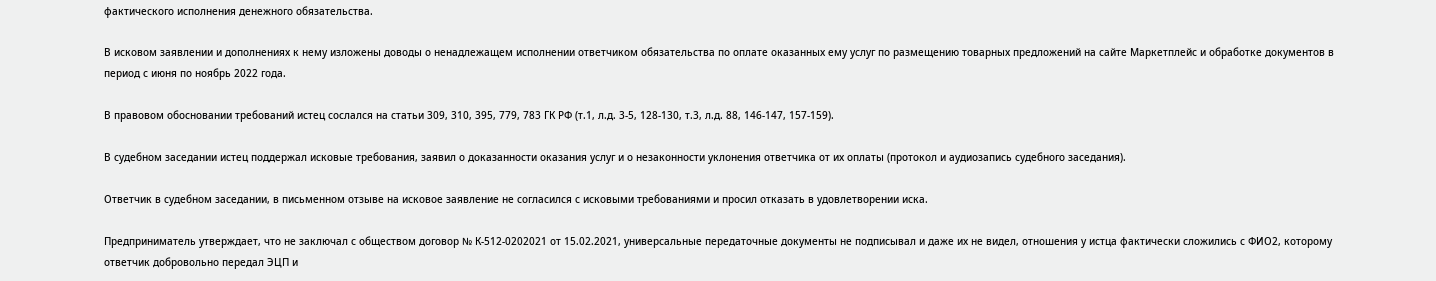фактического исполнения денежного обязательства.

В исковом заявлении и дополнениях к нему изложены доводы о ненадлежащем исполнении ответчиком обязательства по оплате оказанных ему услуг по размещению товарных предложений на сайте Маркетплейс и обработке документов в период с июня по ноябрь 2022 года.

В правовом обосновании требований истец сослался на статьи 309, 310, 395, 779, 783 ГК РФ (т.1, л.д. 3-5, 128-130, т.3, л.д. 88, 146-147, 157-159).

В судебном заседании истец поддержал исковые требования, заявил о доказанности оказания услуг и о незаконности уклонения ответчика от их оплаты (протокол и аудиозапись судебного заседания).

Ответчик в судебном заседании, в письменном отзыве на исковое заявление не согласился с исковыми требованиями и просил отказать в удовлетворении иска.

Предприниматель утверждает, что не заключал с обществом договор № К-512-0202021 от 15.02.2021, универсальные передаточные документы не подписывал и даже их не видел, отношения у истца фактически сложились с ФИО2, которому ответчик добровольно передал ЭЦП и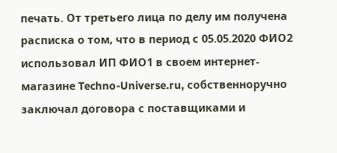печать. От третьего лица по делу им получена расписка о том, что в период с 05.05.2020 ФИО2 использовал ИП ФИО1 в своем интернет-магазине Techno-Universe.ru, собственноручно заключал договора с поставщиками и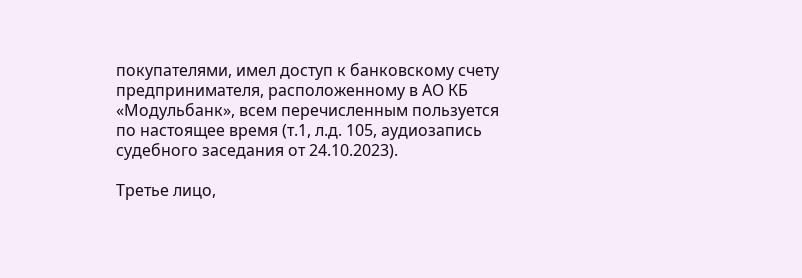покупателями, имел доступ к банковскому счету предпринимателя, расположенному в АО КБ «Модульбанк», всем перечисленным пользуется по настоящее время (т.1, л.д. 105, аудиозапись судебного заседания от 24.10.2023).

Третье лицо,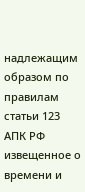надлежащим образом по правилам статьи 123 АПК РФ извещенное о времени и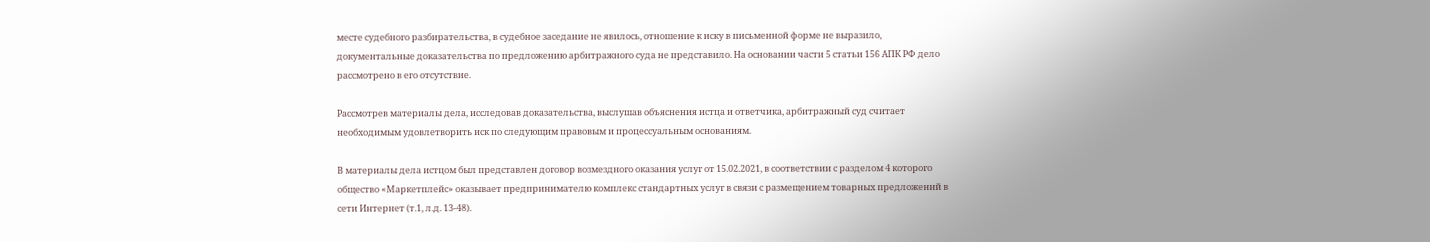месте судебного разбирательства, в судебное заседание не явилось, отношение к иску в письменной форме не выразило, документальные доказательства по предложению арбитражного суда не представило. На основании части 5 статьи 156 АПК РФ дело рассмотрено в его отсутствие.

Рассмотрев материалы дела, исследовав доказательства, выслушав объяснения истца и ответчика, арбитражный суд считает необходимым удовлетворить иск по следующим правовым и процессуальным основаниям.

В материалы дела истцом был представлен договор возмездного оказания услуг от 15.02.2021, в соответствии с разделом 4 которого общество «Маркетплейс» оказывает предпринимателю комплекс стандартных услуг в связи с размещением товарных предложений в сети Интернет (т.1, л.д. 13-48).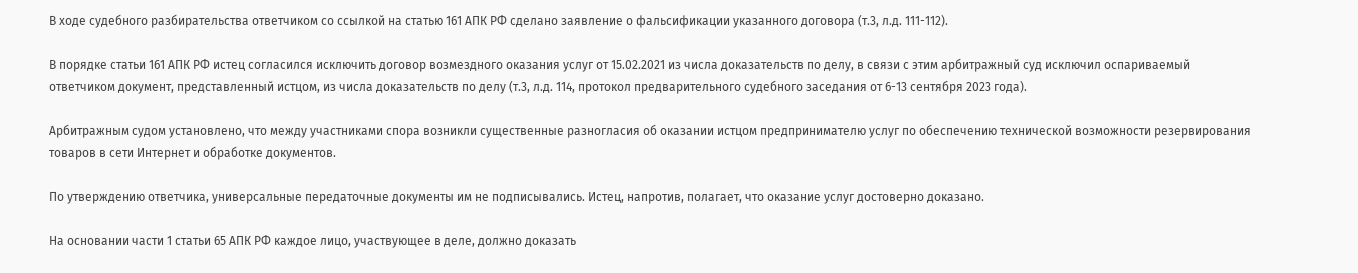В ходе судебного разбирательства ответчиком со ссылкой на статью 161 АПК РФ сделано заявление о фальсификации указанного договора (т.3, л.д. 111-112).

В порядке статьи 161 АПК РФ истец согласился исключить договор возмездного оказания услуг от 15.02.2021 из числа доказательств по делу, в связи с этим арбитражный суд исключил оспариваемый ответчиком документ, представленный истцом, из числа доказательств по делу (т.3, л.д. 114, протокол предварительного судебного заседания от 6-13 сентября 2023 года).

Арбитражным судом установлено, что между участниками спора возникли существенные разногласия об оказании истцом предпринимателю услуг по обеспечению технической возможности резервирования товаров в сети Интернет и обработке документов.

По утверждению ответчика, универсальные передаточные документы им не подписывались. Истец, напротив, полагает, что оказание услуг достоверно доказано.

На основании части 1 статьи 65 АПК РФ каждое лицо, участвующее в деле, должно доказать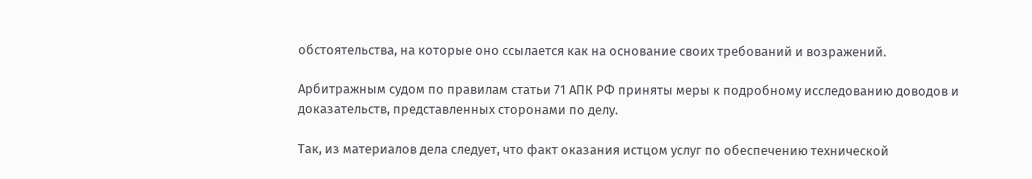обстоятельства, на которые оно ссылается как на основание своих требований и возражений.

Арбитражным судом по правилам статьи 71 АПК РФ приняты меры к подробному исследованию доводов и доказательств, представленных сторонами по делу.

Так, из материалов дела следует, что факт оказания истцом услуг по обеспечению технической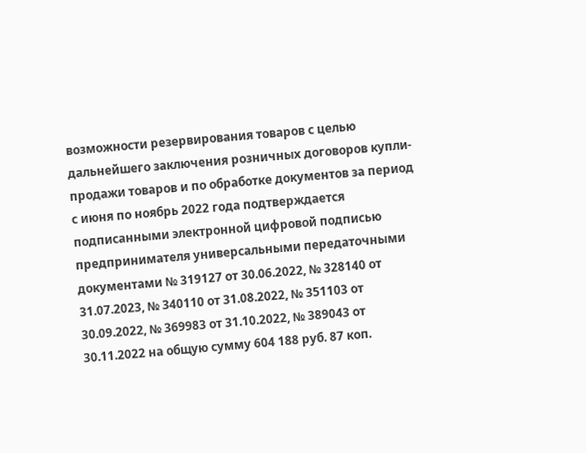возможности резервирования товаров с целью дальнейшего заключения розничных договоров купли-продажи товаров и по обработке документов за период с июня по ноябрь 2022 года подтверждается подписанными электронной цифровой подписью предпринимателя универсальными передаточными документами № 319127 от 30.06.2022, № 328140 от 31.07.2023, № 340110 от 31.08.2022, № 351103 от 30.09.2022, № 369983 от 31.10.2022, № 389043 от 30.11.2022 на общую сумму 604 188 руб. 87 коп.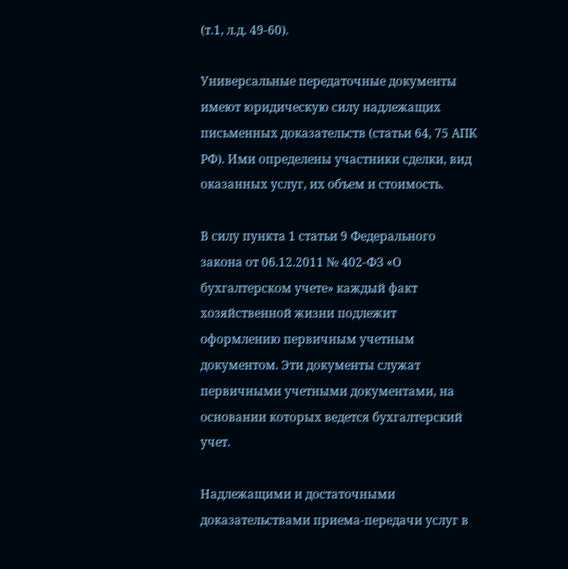(т.1, л.д. 49-60).

Универсальные передаточные документы имеют юридическую силу надлежащих письменных доказательств (статьи 64, 75 АПК РФ). Ими определены участники сделки, вид оказанных услуг, их объем и стоимость.

В силу пункта 1 статьи 9 Федерального закона от 06.12.2011 № 402-ФЗ «О бухгалтерском учете» каждый факт хозяйственной жизни подлежит оформлению первичным учетным документом. Эти документы служат первичными учетными документами, на основании которых ведется бухгалтерский учет.

Надлежащими и достаточными доказательствами приема-передачи услуг в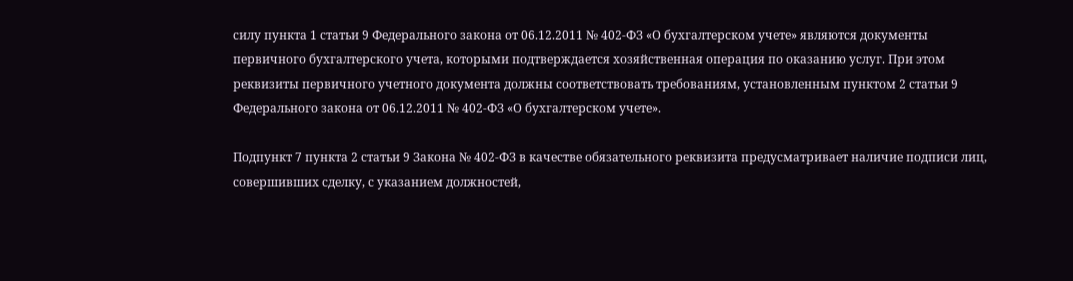силу пункта 1 статьи 9 Федерального закона от 06.12.2011 № 402-ФЗ «О бухгалтерском учете» являются документы первичного бухгалтерского учета, которыми подтверждается хозяйственная операция по оказанию услуг. При этом реквизиты первичного учетного документа должны соответствовать требованиям, установленным пунктом 2 статьи 9 Федерального закона от 06.12.2011 № 402-ФЗ «О бухгалтерском учете».

Подпункт 7 пункта 2 статьи 9 Закона № 402-ФЗ в качестве обязательного реквизита предусматривает наличие подписи лиц, совершивших сделку, с указанием должностей,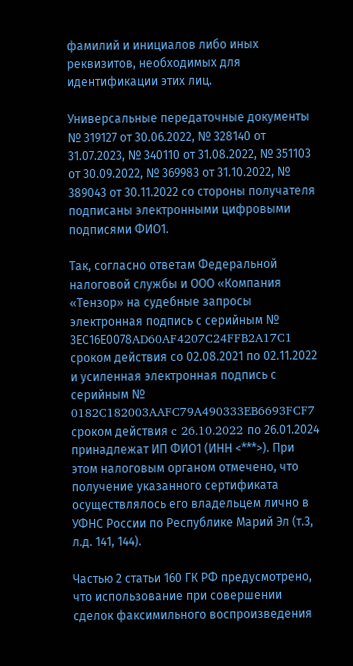фамилий и инициалов либо иных реквизитов, необходимых для идентификации этих лиц.

Универсальные передаточные документы № 319127 от 30.06.2022, № 328140 от 31.07.2023, № 340110 от 31.08.2022, № 351103 от 30.09.2022, № 369983 от 31.10.2022, № 389043 от 30.11.2022 со стороны получателя подписаны электронными цифровыми подписями ФИО1.

Так, согласно ответам Федеральной налоговой службы и ООО «Компания «Тензор» на судебные запросы электронная подпись с серийным № 3ЕС16Е0078AD60AF4207C24FFB2A17C1 сроком действия со 02.08.2021 по 02.11.2022 и усиленная электронная подпись с серийным № 0182C182003AAFC79A490333EB6693FCF7 сроком действия c 26.10.2022 по 26.01.2024 принадлежат ИП ФИО1 (ИНН <***>). При этом налоговым органом отмечено, что получение указанного сертификата осуществлялось его владельцем лично в УФНС России по Республике Марий Эл (т.3, л.д. 141, 144).

Частью 2 статьи 160 ГК РФ предусмотрено, что использование при совершении сделок факсимильного воспроизведения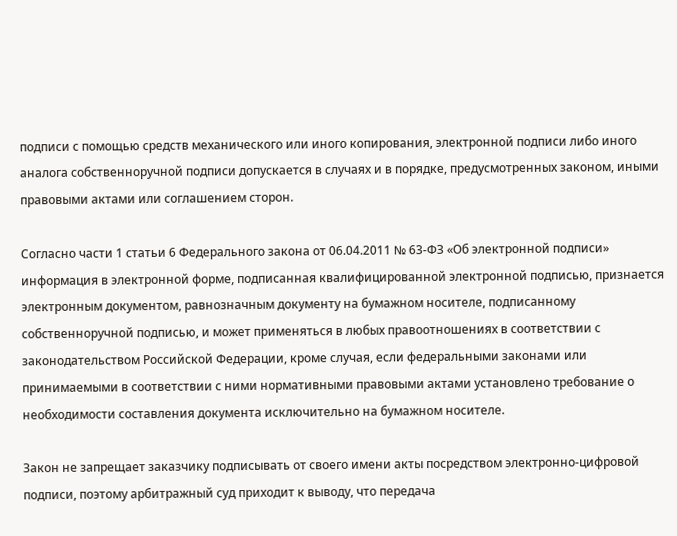подписи с помощью средств механического или иного копирования, электронной подписи либо иного аналога собственноручной подписи допускается в случаях и в порядке, предусмотренных законом, иными правовыми актами или соглашением сторон.

Согласно части 1 статьи 6 Федерального закона от 06.04.2011 № 63-ФЗ «Об электронной подписи» информация в электронной форме, подписанная квалифицированной электронной подписью, признается электронным документом, равнозначным документу на бумажном носителе, подписанному собственноручной подписью, и может применяться в любых правоотношениях в соответствии с законодательством Российской Федерации, кроме случая, если федеральными законами или принимаемыми в соответствии с ними нормативными правовыми актами установлено требование о необходимости составления документа исключительно на бумажном носителе.

Закон не запрещает заказчику подписывать от своего имени акты посредством электронно-цифровой подписи, поэтому арбитражный суд приходит к выводу, что передача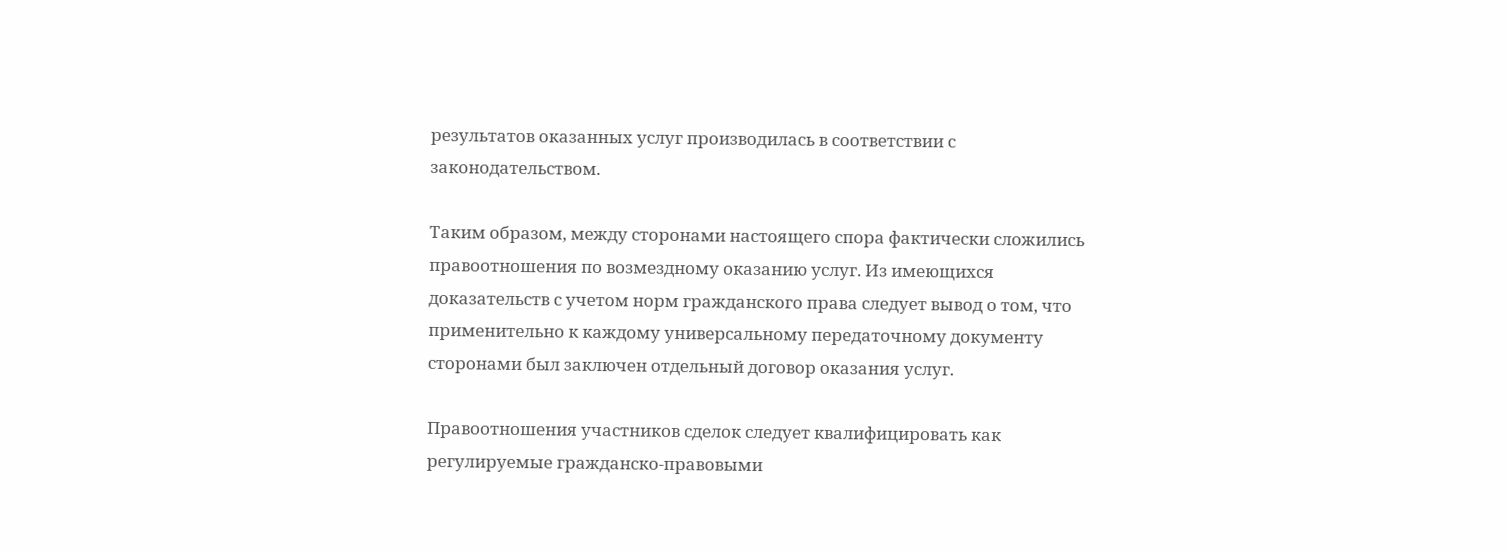результатов оказанных услуг производилась в соответствии с законодательством.

Таким образом, между сторонами настоящего спора фактически сложились правоотношения по возмездному оказанию услуг. Из имеющихся доказательств с учетом норм гражданского права следует вывод о том, что применительно к каждому универсальному передаточному документу сторонами был заключен отдельный договор оказания услуг.

Правоотношения участников сделок следует квалифицировать как регулируемые гражданско-правовыми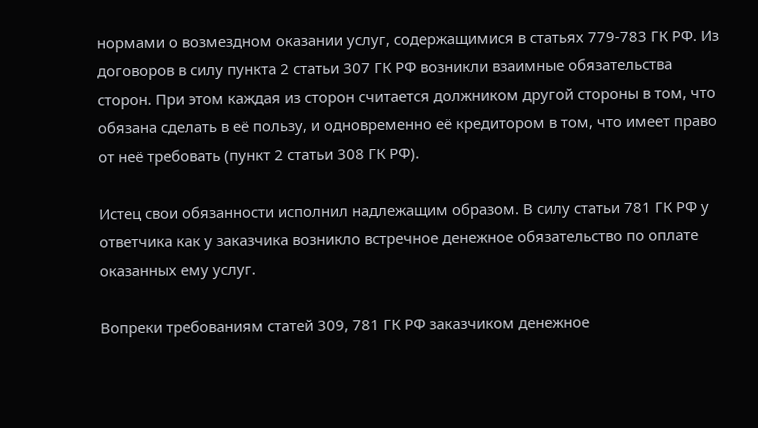нормами о возмездном оказании услуг, содержащимися в статьях 779-783 ГК РФ. Из договоров в силу пункта 2 статьи 307 ГК РФ возникли взаимные обязательства сторон. При этом каждая из сторон считается должником другой стороны в том, что обязана сделать в её пользу, и одновременно её кредитором в том, что имеет право от неё требовать (пункт 2 статьи 308 ГК РФ).

Истец свои обязанности исполнил надлежащим образом. В силу статьи 781 ГК РФ у ответчика как у заказчика возникло встречное денежное обязательство по оплате оказанных ему услуг.

Вопреки требованиям статей 309, 781 ГК РФ заказчиком денежное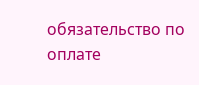обязательство по оплате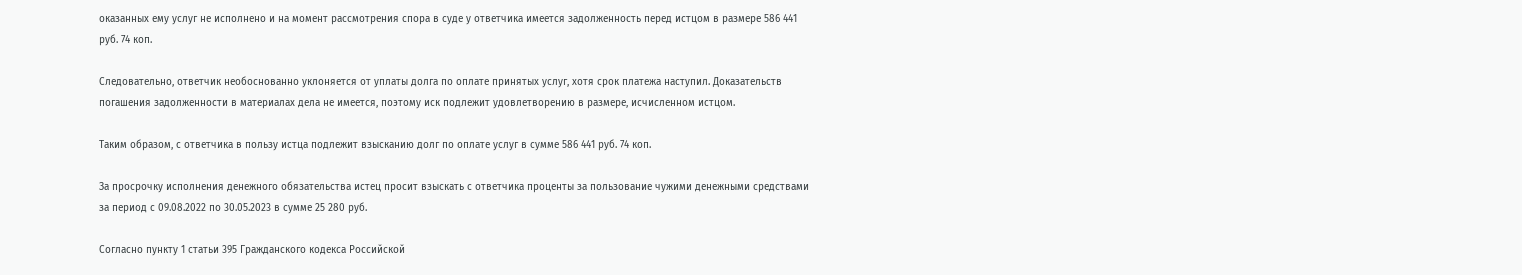оказанных ему услуг не исполнено и на момент рассмотрения спора в суде у ответчика имеется задолженность перед истцом в размере 586 441 руб. 74 коп.

Следовательно, ответчик необоснованно уклоняется от уплаты долга по оплате принятых услуг, хотя срок платежа наступил. Доказательств погашения задолженности в материалах дела не имеется, поэтому иск подлежит удовлетворению в размере, исчисленном истцом.

Таким образом, с ответчика в пользу истца подлежит взысканию долг по оплате услуг в сумме 586 441 руб. 74 коп.

За просрочку исполнения денежного обязательства истец просит взыскать с ответчика проценты за пользование чужими денежными средствами за период с 09.08.2022 по 30.05.2023 в сумме 25 280 руб.

Согласно пункту 1 статьи 395 Гражданского кодекса Российской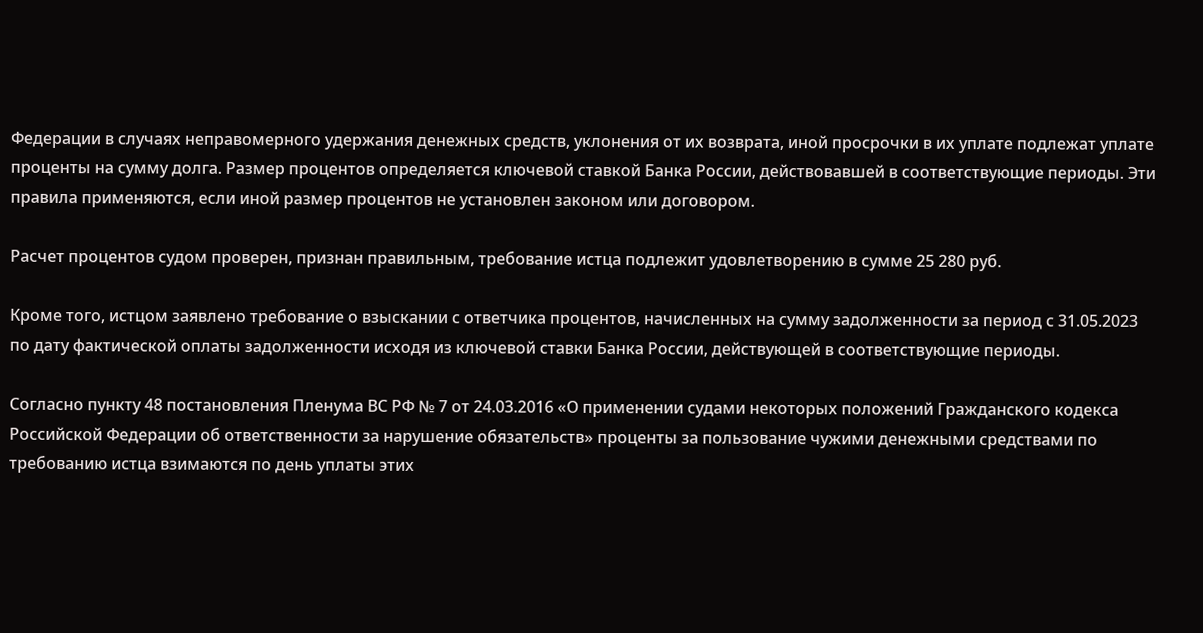Федерации в случаях неправомерного удержания денежных средств, уклонения от их возврата, иной просрочки в их уплате подлежат уплате проценты на сумму долга. Размер процентов определяется ключевой ставкой Банка России, действовавшей в соответствующие периоды. Эти правила применяются, если иной размер процентов не установлен законом или договором.

Расчет процентов судом проверен, признан правильным, требование истца подлежит удовлетворению в сумме 25 280 руб.

Кроме того, истцом заявлено требование о взыскании с ответчика процентов, начисленных на сумму задолженности за период с 31.05.2023 по дату фактической оплаты задолженности исходя из ключевой ставки Банка России, действующей в соответствующие периоды.

Согласно пункту 48 постановления Пленума ВС РФ № 7 от 24.03.2016 «О применении судами некоторых положений Гражданского кодекса Российской Федерации об ответственности за нарушение обязательств» проценты за пользование чужими денежными средствами по требованию истца взимаются по день уплаты этих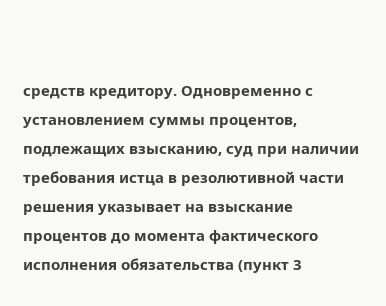средств кредитору. Одновременно с установлением суммы процентов, подлежащих взысканию, суд при наличии требования истца в резолютивной части решения указывает на взыскание процентов до момента фактического исполнения обязательства (пункт 3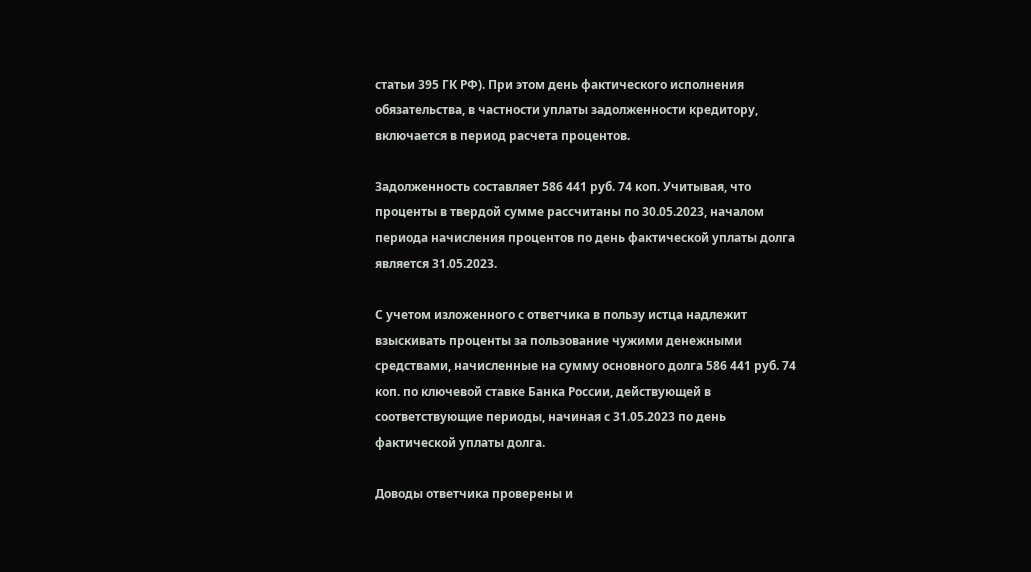статьи 395 ГК РФ). При этом день фактического исполнения обязательства, в частности уплаты задолженности кредитору, включается в период расчета процентов.

Задолженность составляет 586 441 руб. 74 коп. Учитывая, что проценты в твердой сумме рассчитаны по 30.05.2023, началом периода начисления процентов по день фактической уплаты долга является 31.05.2023.

С учетом изложенного с ответчика в пользу истца надлежит взыскивать проценты за пользование чужими денежными средствами, начисленные на сумму основного долга 586 441 руб. 74 коп. по ключевой ставке Банка России, действующей в соответствующие периоды, начиная с 31.05.2023 по день фактической уплаты долга.

Доводы ответчика проверены и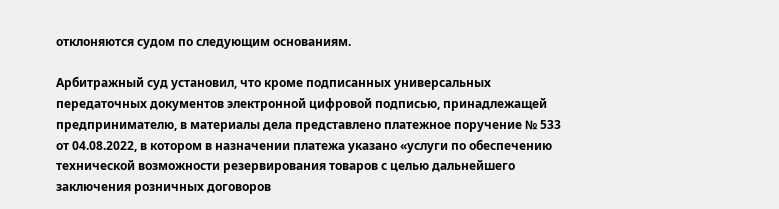отклоняются судом по следующим основаниям.

Арбитражный суд установил, что кроме подписанных универсальных передаточных документов электронной цифровой подписью, принадлежащей предпринимателю, в материалы дела представлено платежное поручение № 533 от 04.08.2022, в котором в назначении платежа указано «услуги по обеспечению технической возможности резервирования товаров с целью дальнейшего заключения розничных договоров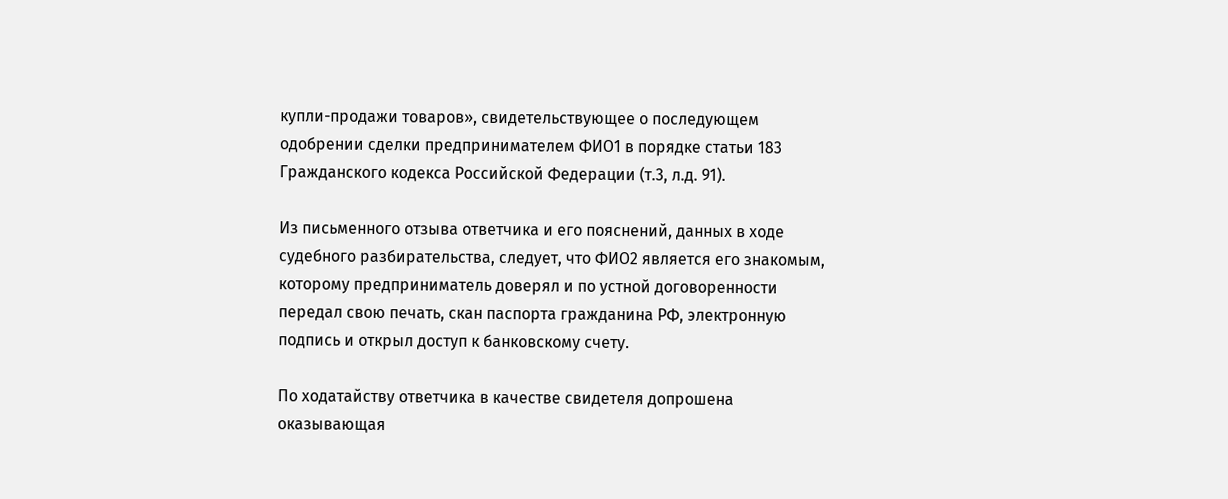купли-продажи товаров», свидетельствующее о последующем одобрении сделки предпринимателем ФИО1 в порядке статьи 183 Гражданского кодекса Российской Федерации (т.3, л.д. 91).

Из письменного отзыва ответчика и его пояснений, данных в ходе судебного разбирательства, следует, что ФИО2 является его знакомым, которому предприниматель доверял и по устной договоренности передал свою печать, скан паспорта гражданина РФ, электронную подпись и открыл доступ к банковскому счету.

По ходатайству ответчика в качестве свидетеля допрошена оказывающая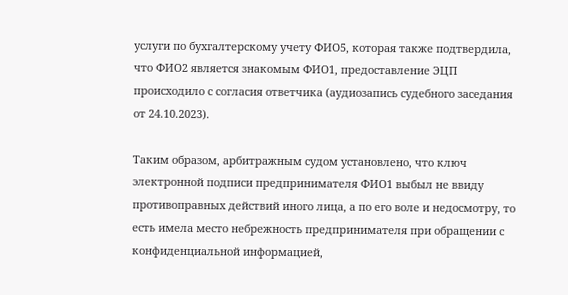услуги по бухгалтерскому учету ФИО5, которая также подтвердила, что ФИО2 является знакомым ФИО1, предоставление ЭЦП происходило с согласия ответчика (аудиозапись судебного заседания от 24.10.2023).

Таким образом, арбитражным судом установлено, что ключ электронной подписи предпринимателя ФИО1 выбыл не ввиду противоправных действий иного лица, а по его воле и недосмотру, то есть имела место небрежность предпринимателя при обращении с конфиденциальной информацией,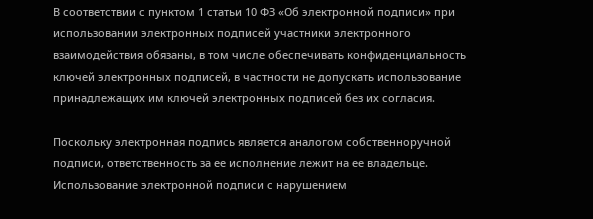В соответствии с пунктом 1 статьи 10 ФЗ «Об электронной подписи» при использовании электронных подписей участники электронного взаимодействия обязаны, в том числе обеспечивать конфиденциальность ключей электронных подписей, в частности не допускать использование принадлежащих им ключей электронных подписей без их согласия.

Поскольку электронная подпись является аналогом собственноручной подписи, ответственность за ее исполнение лежит на ее владельце. Использование электронной подписи с нарушением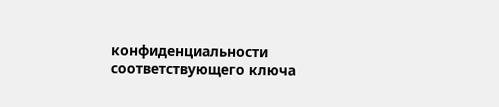конфиденциальности соответствующего ключа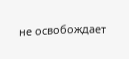не освобождает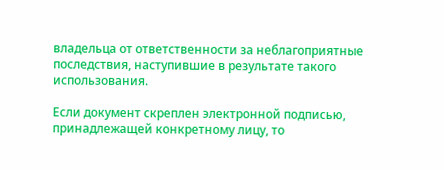владельца от ответственности за неблагоприятные последствия, наступившие в результате такого использования.

Если документ скреплен электронной подписью, принадлежащей конкретному лицу, то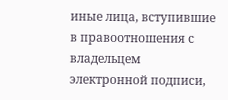иные лица, вступившие в правоотношения с владельцем электронной подписи,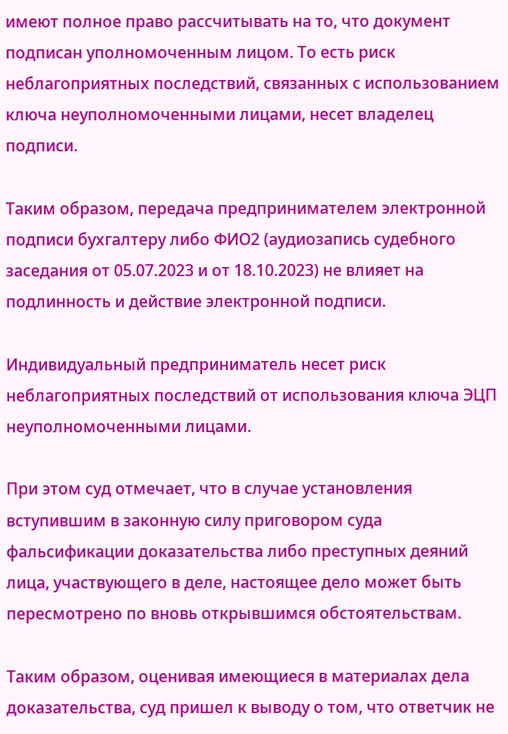имеют полное право рассчитывать на то, что документ подписан уполномоченным лицом. То есть риск неблагоприятных последствий, связанных с использованием ключа неуполномоченными лицами, несет владелец подписи.

Таким образом, передача предпринимателем электронной подписи бухгалтеру либо ФИО2 (аудиозапись судебного заседания от 05.07.2023 и от 18.10.2023) не влияет на подлинность и действие электронной подписи.

Индивидуальный предприниматель несет риск неблагоприятных последствий от использования ключа ЭЦП неуполномоченными лицами.

При этом суд отмечает, что в случае установления вступившим в законную силу приговором суда фальсификации доказательства либо преступных деяний лица, участвующего в деле, настоящее дело может быть пересмотрено по вновь открывшимся обстоятельствам.

Таким образом, оценивая имеющиеся в материалах дела доказательства, суд пришел к выводу о том, что ответчик не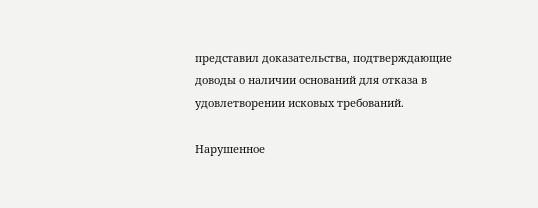представил доказательства, подтверждающие доводы о наличии оснований для отказа в удовлетворении исковых требований.

Нарушенное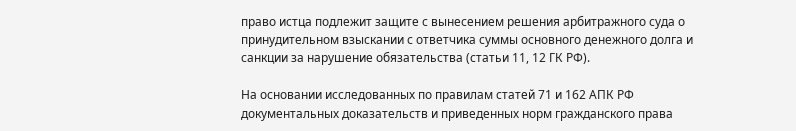право истца подлежит защите с вынесением решения арбитражного суда о принудительном взыскании с ответчика суммы основного денежного долга и санкции за нарушение обязательства (статьи 11, 12 ГК РФ).

На основании исследованных по правилам статей 71 и 162 АПК РФ документальных доказательств и приведенных норм гражданского права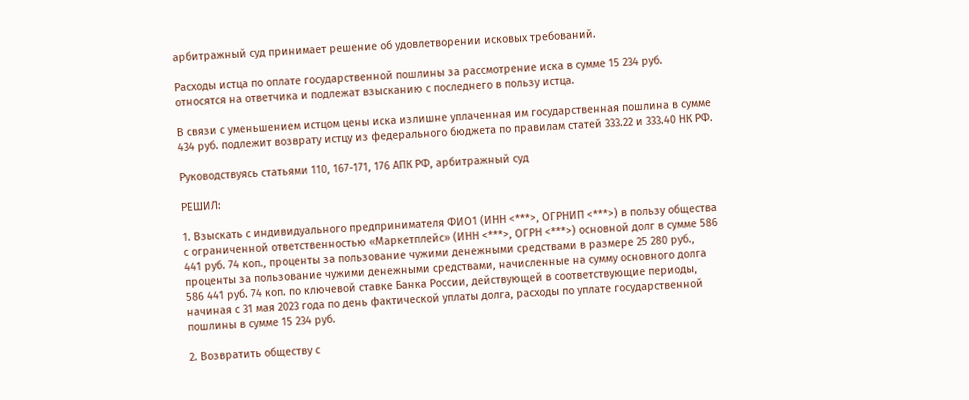арбитражный суд принимает решение об удовлетворении исковых требований.

Расходы истца по оплате государственной пошлины за рассмотрение иска в сумме 15 234 руб. относятся на ответчика и подлежат взысканию с последнего в пользу истца.

В связи с уменьшением истцом цены иска излишне уплаченная им государственная пошлина в сумме 434 руб. подлежит возврату истцу из федерального бюджета по правилам статей 333.22 и 333.40 НК РФ.

Руководствуясь статьями 110, 167-171, 176 АПК РФ, арбитражный суд

РЕШИЛ:

1. Взыскать с индивидуального предпринимателя ФИО1 (ИНН <***>, ОГРНИП <***>) в пользу общества с ограниченной ответственностью «Маркетплейс» (ИНН <***>, ОГРН <***>) основной долг в сумме 586 441 руб. 74 коп., проценты за пользование чужими денежными средствами в размере 25 280 руб., проценты за пользование чужими денежными средствами, начисленные на сумму основного долга 586 441 руб. 74 коп. по ключевой ставке Банка России, действующей в соответствующие периоды, начиная с 31 мая 2023 года по день фактической уплаты долга, расходы по уплате государственной пошлины в сумме 15 234 руб.

2. Возвратить обществу с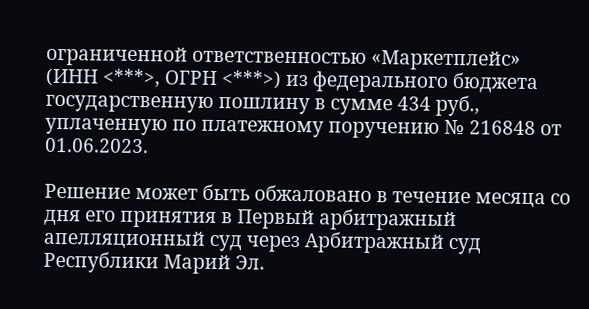ограниченной ответственностью «Маркетплейс» (ИНН <***>, ОГРН <***>) из федерального бюджета государственную пошлину в сумме 434 руб., уплаченную по платежному поручению № 216848 от 01.06.2023.

Решение может быть обжаловано в течение месяца со дня его принятия в Первый арбитражный апелляционный суд через Арбитражный суд Республики Марий Эл.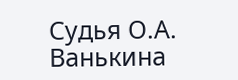Судья О.А. Ванькина